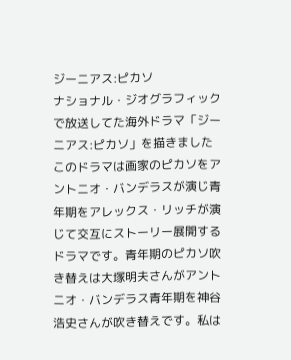ジーニアス:ピカソ
ナショナル・ジオグラフィックで放送してた海外ドラマ「ジーニアス:ピカソ」を描きましたこのドラマは画家のピカソをアントニオ・バンデラスが演じ青年期をアレックス・リッチが演じて交互にストーリー展開するドラマです。青年期のピカソ吹き替えは大塚明夫さんがアントニオ・バンデラス青年期を神谷浩史さんが吹き替えです。私は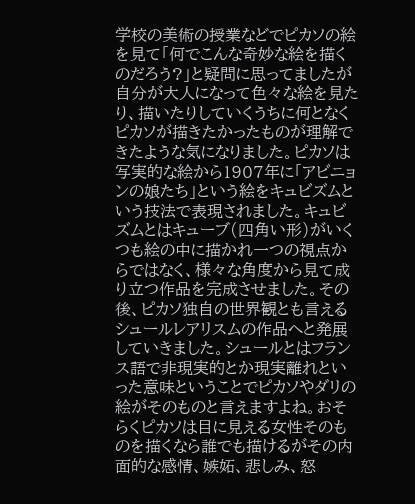学校の美術の授業などでピカソの絵を見て「何でこんな奇妙な絵を描くのだろう?」と疑問に思ってましたが自分が大人になって色々な絵を見たり、描いたりしていくうちに何となくピカソが描きたかったものが理解できたような気になりました。ピカソは写実的な絵から1907年に「アビニョンの娘たち」という絵をキュビズムという技法で表現されました。キュビズムとはキューブ(四角い形)がいくつも絵の中に描かれ一つの視点からではなく、様々な角度から見て成り立つ作品を完成させました。その後、ピカソ独自の世界観とも言えるシュールレアリスムの作品へと発展していきました。シュールとはフランス語で非現実的とか現実離れといった意味ということでピカソやダリの絵がそのものと言えますよね。おそらくピカソは目に見える女性そのものを描くなら誰でも描けるがその内面的な感情、嫉妬、悲しみ、怒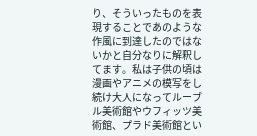り、そういったものを表現することであのような作風に到達したのではないかと自分なりに解釈してます。私は子供の頃は漫画やアニメの模写をし続け大人になってルーブル美術館やウフィッツ美術館、プラド美術館とい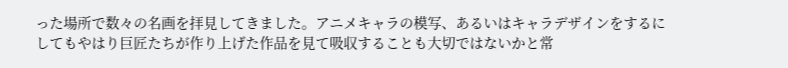った場所で数々の名画を拝見してきました。アニメキャラの模写、あるいはキャラデザインをするにしてもやはり巨匠たちが作り上げた作品を見て吸収することも大切ではないかと常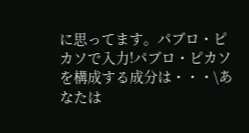に思ってます。パブロ・ピカソで入力!パブロ・ピカソを構成する成分は・・・\あなたは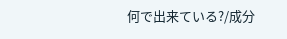何で出来ている?/成分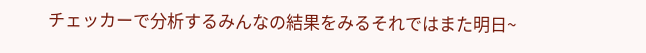チェッカーで分析するみんなの結果をみるそれではまた明日~